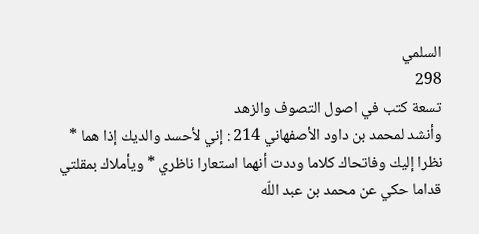السلمي
298
تسعة كتب في اصول التصوف والزهد
وأنشد لمحمد بن داود الأصفهاني 214 : إني لأحسد والديك إذا هما * نظرا إليك وفاتحاك كلاما وددت أنهما استعارا ناظري * ويأملاك بمقلتي قداما حكي عن محمد بن عبد اللّه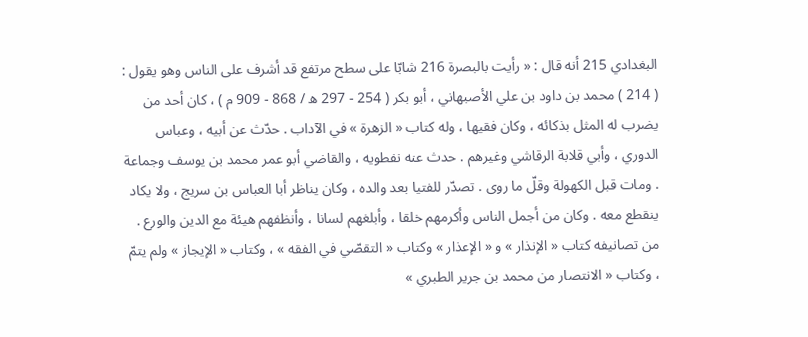البغدادي 215 أنه قال : « رأيت بالبصرة 216 شابّا على سطح مرتفع قد أشرف على الناس وهو يقول : ( 214 ) محمد بن داود بن علي الأصبهاني ، أبو بكر ( 254 - 297 ه / 868 - 909 م ) ، كان أحد من يضرب له المثل بذكائه ، وكان فقيها ، وله كتاب « الزهرة » في الآداب . حدّث عن أبيه ، وعباس الدوري ، وأبي قلابة الرقاشي وغيرهم . حدث عنه نفطويه ، والقاضي أبو عمر محمد بن يوسف وجماعة . ومات قبل الكهولة وقلّ ما روى . تصدّر للفتيا بعد والده ، وكان يناظر أبا العباس بن سريج ، ولا يكاد ينقطع معه . وكان من أجمل الناس وأكرمهم خلقا ، وأبلغهم لسانا ، وأنظفهم هيئة مع الدين والورع . من تصانيفه كتاب « الإنذار » و « الإعذار » وكتاب « التقصّي في الفقه » ، وكتاب « الإيجاز » ولم يتمّ ، وكتاب « الانتصار من محمد بن جرير الطبري »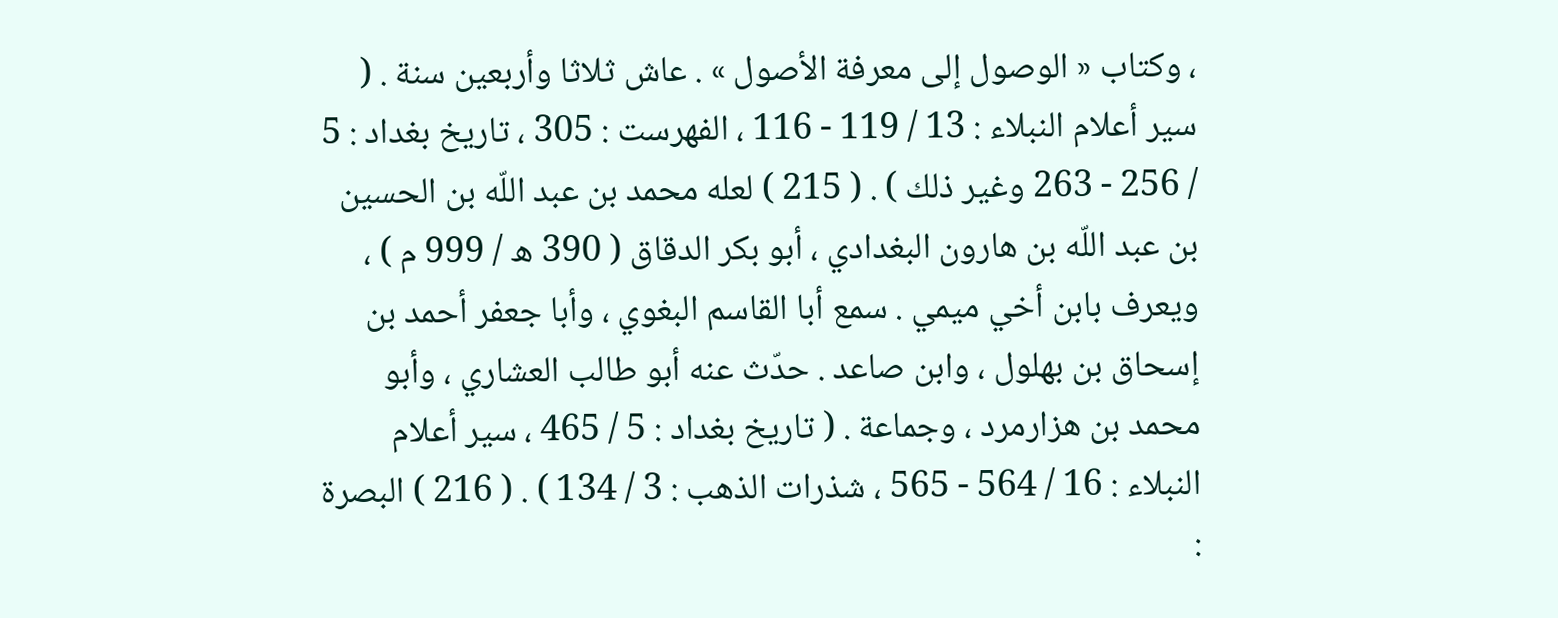، وكتاب « الوصول إلى معرفة الأصول » . عاش ثلاثا وأربعين سنة . ( سير أعلام النبلاء : 13 / 119 - 116 ، الفهرست : 305 ، تاريخ بغداد : 5 / 256 - 263 وغير ذلك ) . ( 215 ) لعله محمد بن عبد اللّه بن الحسين بن عبد اللّه بن هارون البغدادي ، أبو بكر الدقاق ( 390 ه / 999 م ) ، ويعرف بابن أخي ميمي . سمع أبا القاسم البغوي ، وأبا جعفر أحمد بن إسحاق بن بهلول ، وابن صاعد . حدّث عنه أبو طالب العشاري ، وأبو محمد بن هزارمرد ، وجماعة . ( تاريخ بغداد : 5 / 465 ، سير أعلام النبلاء : 16 / 564 - 565 ، شذرات الذهب : 3 / 134 ) . ( 216 ) البصرة :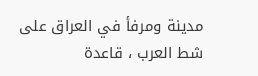مدينة ومرفأ في العراق على شط العرب ، قاعدة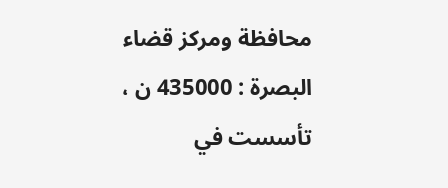محافظة ومركز قضاء البصرة : 435000 ن ، تأسست في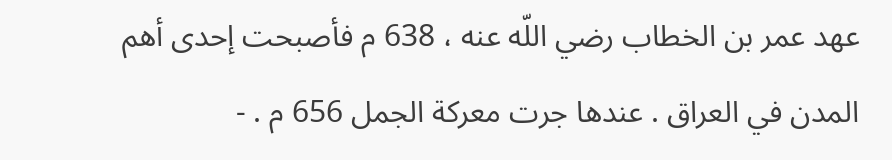عهد عمر بن الخطاب رضي اللّه عنه ، 638 م فأصبحت إحدى أهم المدن في العراق . عندها جرت معركة الجمل 656 م . -